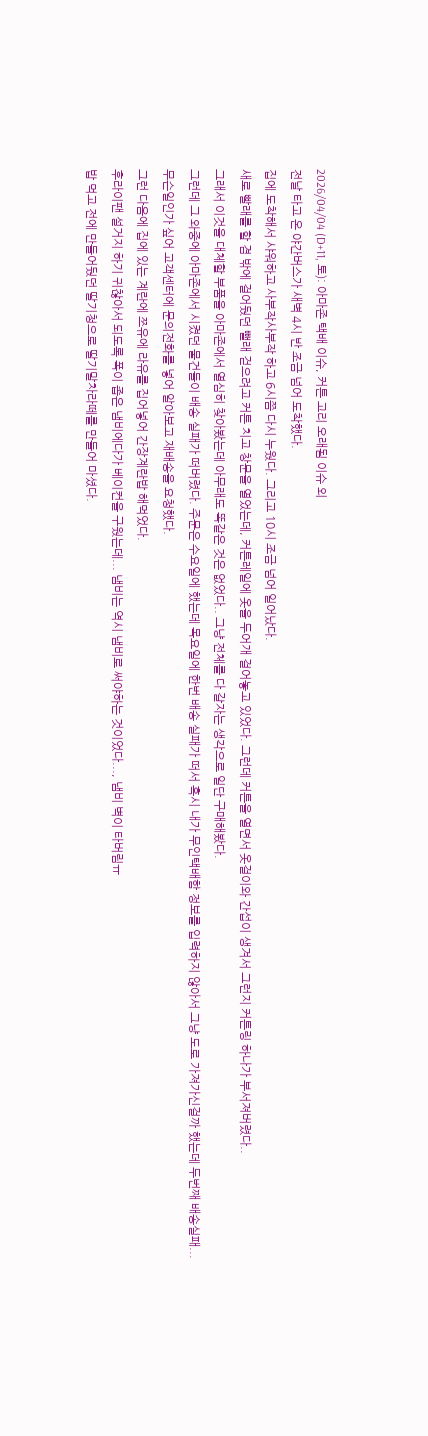2026/04/04 (D+11, 토): 아마존 택배 이슈, 커튼 고리 오래됨 이슈 외
전날 타고 온 야간버스가 새벽 4시 반 조금 넘어 도착했다.
집에 도착해서 샤워하고 사부작사부작 하고 6시쯤 다시 누웠다. 그리고 10시 조금 넘어 일어났다.
새로 빨래를 할 겸 밖에 걸어뒀던 뺄래 걷으려고 커튼 치고 창문을 열었는데, 커튼레일에 옷을 두어개 걸어놓고 있었다. 그런데 커튼을 열면서 옷걸이와 간섭이 생겨서 그런지 커튼링 하나가 부서져버렸다..
그래서 이것을 대체할 부품을 아마존에서 열심히 찾아봤는데 아무래도 똑같은 것은 없었다.. 그냥 전체를 다 갈자는 생각으로 일단 구매해봤다.
그런데 그 와중에 아마존에서 시켰던 물건들이 배송 실패가 떠버렸다. 주문은 수요일에 했는데 목요일에 한번 배송 실패가 떠서 혹시 내가 무인택배함 정보를 입력하지 않아서 그냥 도로 가져가신걸까 했는데 두번째 배송실패...
무슨일인가 싶어 고객센터에 문의전화를 넣어 알아보고 재배송을 요청했다.
그런 다음에 집에 있는 계란에 쯔유에 라유를 집어넣어 간장계란밥 해먹었다.
후라이팬 설거지 하기 귀찮아서 되도록 폭이 좁은 냄비에다가 베이컨을 구웠는데... 냄비는 역시 냄비로 써야하는 것이었다..., 냄비 벽이 타버림ㅠ
밥 먹고 전에 만들어뒀던 딸기청으로 딸기말차라떼를 만들어 마셨다.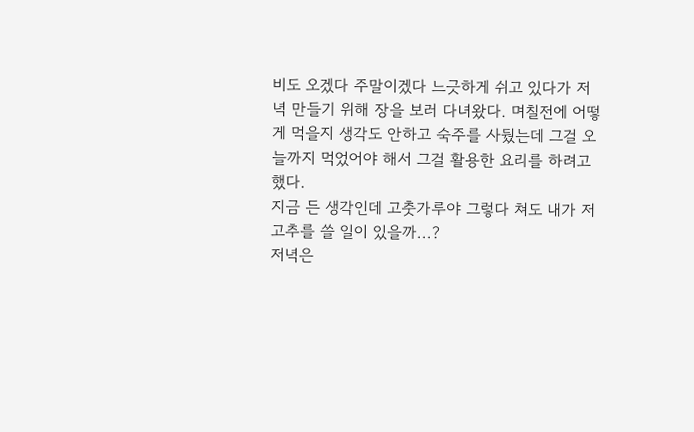비도 오겠다 주말이겠다 느긋하게 쉬고 있다가 저녁 만들기 위해 장을 보러 다녀왔다. 며칠전에 어떻게 먹을지 생각도 안하고 숙주를 사뒀는데 그걸 오늘까지 먹었어야 해서 그걸 활용한 요리를 하려고 했다.
지금 든 생각인데 고춧가루야 그렇다 쳐도 내가 저 고추를 쓸 일이 있을까...?
저녁은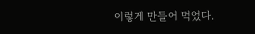이렇게 만들어 먹었다.